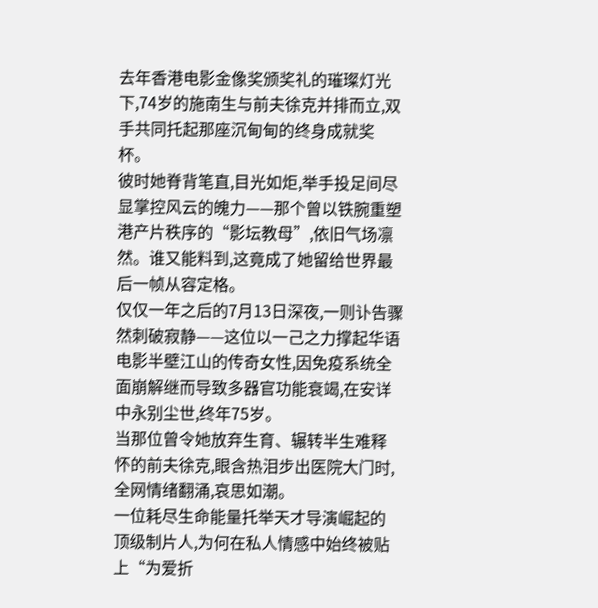去年香港电影金像奖颁奖礼的璀璨灯光下,74岁的施南生与前夫徐克并排而立,双手共同托起那座沉甸甸的终身成就奖杯。
彼时她脊背笔直,目光如炬,举手投足间尽显掌控风云的魄力——那个曾以铁腕重塑港产片秩序的“影坛教母”,依旧气场凛然。谁又能料到,这竟成了她留给世界最后一帧从容定格。
仅仅一年之后的7月13日深夜,一则讣告骤然刺破寂静——这位以一己之力撑起华语电影半壁江山的传奇女性,因免疫系统全面崩解继而导致多器官功能衰竭,在安详中永别尘世,终年75岁。
当那位曾令她放弃生育、辗转半生难释怀的前夫徐克,眼含热泪步出医院大门时,全网情绪翻涌,哀思如潮。
一位耗尽生命能量托举天才导演崛起的顶级制片人,为何在私人情感中始终被贴上“为爱折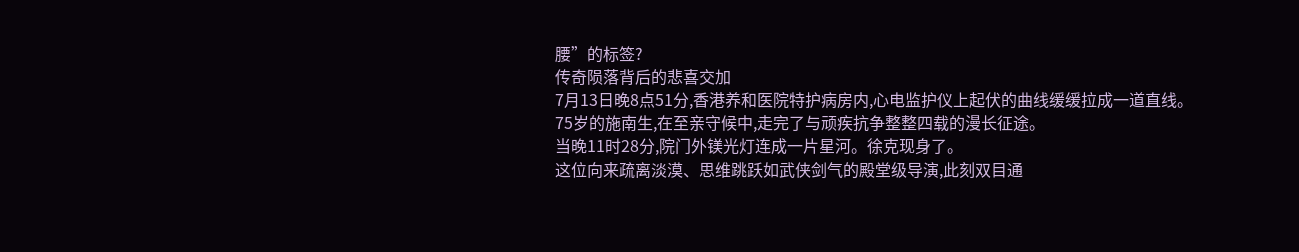腰”的标签?
传奇陨落背后的悲喜交加
7月13日晚8点51分,香港养和医院特护病房内,心电监护仪上起伏的曲线缓缓拉成一道直线。75岁的施南生,在至亲守候中,走完了与顽疾抗争整整四载的漫长征途。
当晚11时28分,院门外镁光灯连成一片星河。徐克现身了。
这位向来疏离淡漠、思维跳跃如武侠剑气的殿堂级导演,此刻双目通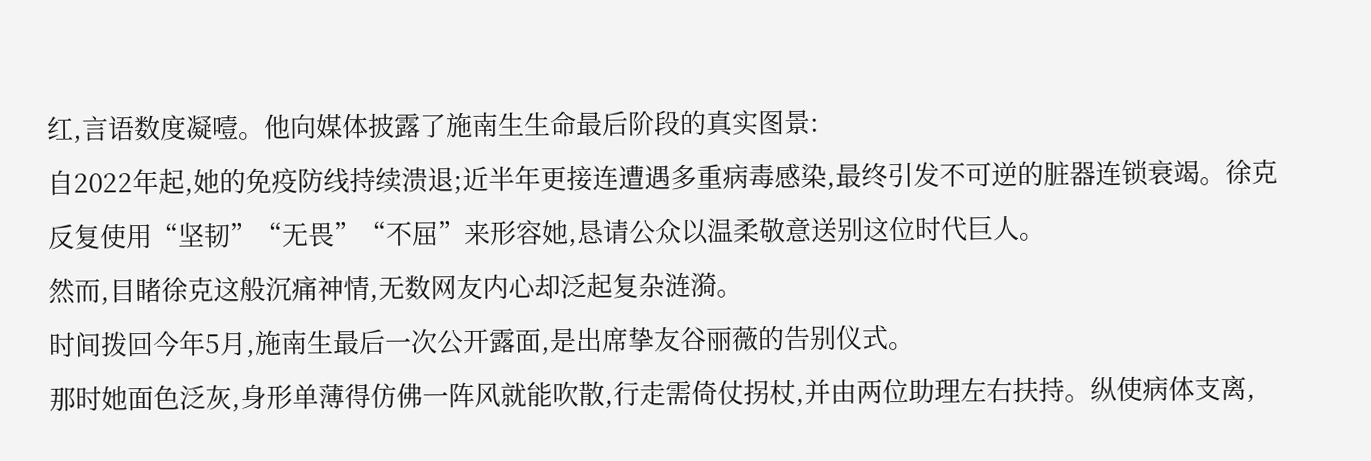红,言语数度凝噎。他向媒体披露了施南生生命最后阶段的真实图景:
自2022年起,她的免疫防线持续溃退;近半年更接连遭遇多重病毒感染,最终引发不可逆的脏器连锁衰竭。徐克反复使用“坚韧”“无畏”“不屈”来形容她,恳请公众以温柔敬意送别这位时代巨人。
然而,目睹徐克这般沉痛神情,无数网友内心却泛起复杂涟漪。
时间拨回今年5月,施南生最后一次公开露面,是出席挚友谷丽薇的告别仪式。
那时她面色泛灰,身形单薄得仿佛一阵风就能吹散,行走需倚仗拐杖,并由两位助理左右扶持。纵使病体支离,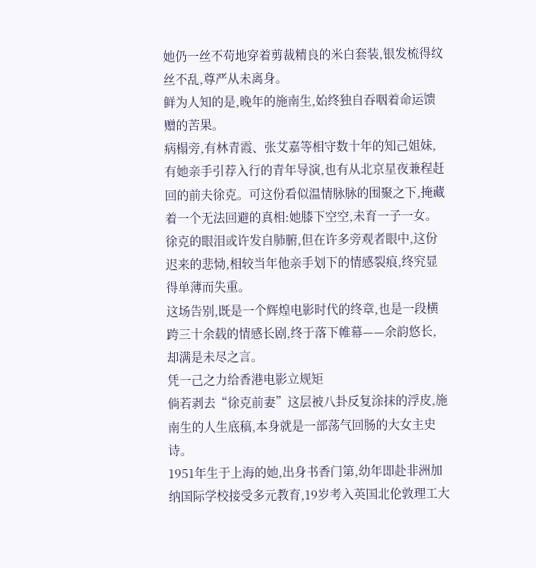她仍一丝不苟地穿着剪裁精良的米白套装,银发梳得纹丝不乱,尊严从未离身。
鲜为人知的是,晚年的施南生,始终独自吞咽着命运馈赠的苦果。
病榻旁,有林青霞、张艾嘉等相守数十年的知己姐妹,有她亲手引荐入行的青年导演,也有从北京星夜兼程赶回的前夫徐克。可这份看似温情脉脉的围聚之下,掩藏着一个无法回避的真相:她膝下空空,未育一子一女。
徐克的眼泪或许发自肺腑,但在许多旁观者眼中,这份迟来的悲恸,相较当年他亲手划下的情感裂痕,终究显得单薄而失重。
这场告别,既是一个辉煌电影时代的终章,也是一段横跨三十余载的情感长剧,终于落下帷幕——余韵悠长,却满是未尽之言。
凭一己之力给香港电影立规矩
倘若剥去“徐克前妻”这层被八卦反复涂抹的浮皮,施南生的人生底稿,本身就是一部荡气回肠的大女主史诗。
1951年生于上海的她,出身书香门第,幼年即赴非洲加纳国际学校接受多元教育,19岁考入英国北伦敦理工大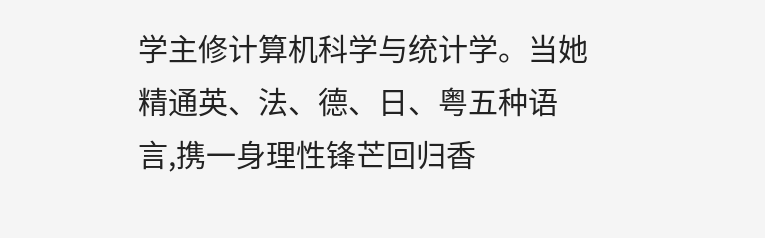学主修计算机科学与统计学。当她精通英、法、德、日、粤五种语言,携一身理性锋芒回归香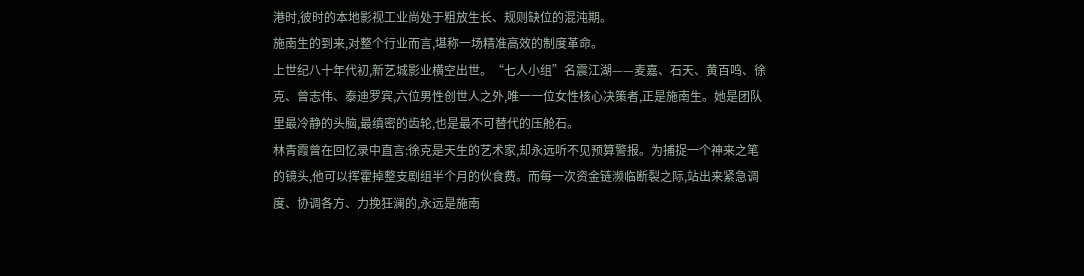港时,彼时的本地影视工业尚处于粗放生长、规则缺位的混沌期。
施南生的到来,对整个行业而言,堪称一场精准高效的制度革命。
上世纪八十年代初,新艺城影业横空出世。“七人小组”名震江湖——麦嘉、石天、黄百鸣、徐克、曾志伟、泰迪罗宾,六位男性创世人之外,唯一一位女性核心决策者,正是施南生。她是团队里最冷静的头脑,最缜密的齿轮,也是最不可替代的压舱石。
林青霞曾在回忆录中直言:徐克是天生的艺术家,却永远听不见预算警报。为捕捉一个神来之笔的镜头,他可以挥霍掉整支剧组半个月的伙食费。而每一次资金链濒临断裂之际,站出来紧急调度、协调各方、力挽狂澜的,永远是施南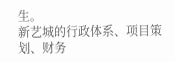生。
新艺城的行政体系、项目策划、财务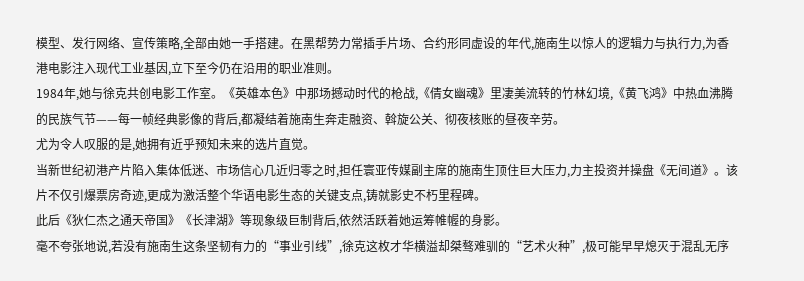模型、发行网络、宣传策略,全部由她一手搭建。在黑帮势力常插手片场、合约形同虚设的年代,施南生以惊人的逻辑力与执行力,为香港电影注入现代工业基因,立下至今仍在沿用的职业准则。
1984年,她与徐克共创电影工作室。《英雄本色》中那场撼动时代的枪战,《倩女幽魂》里凄美流转的竹林幻境,《黄飞鸿》中热血沸腾的民族气节——每一帧经典影像的背后,都凝结着施南生奔走融资、斡旋公关、彻夜核账的昼夜辛劳。
尤为令人叹服的是,她拥有近乎预知未来的选片直觉。
当新世纪初港产片陷入集体低迷、市场信心几近归零之时,担任寰亚传媒副主席的施南生顶住巨大压力,力主投资并操盘《无间道》。该片不仅引爆票房奇迹,更成为激活整个华语电影生态的关键支点,铸就影史不朽里程碑。
此后《狄仁杰之通天帝国》《长津湖》等现象级巨制背后,依然活跃着她运筹帷幄的身影。
毫不夸张地说,若没有施南生这条坚韧有力的“事业引线”,徐克这枚才华横溢却桀骜难驯的“艺术火种”,极可能早早熄灭于混乱无序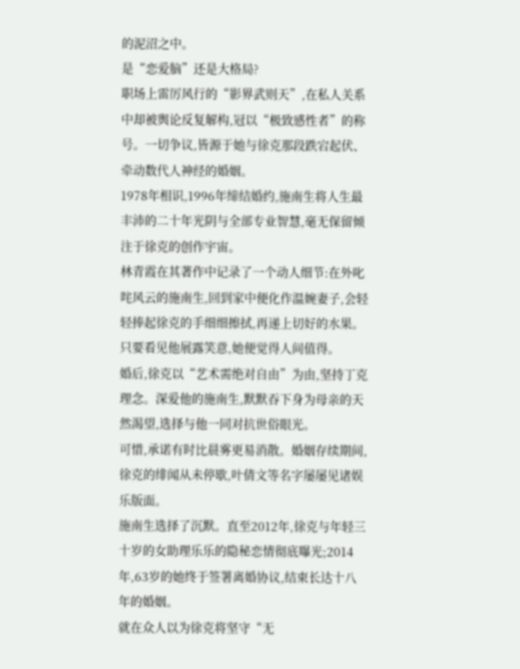的泥沼之中。
是“恋爱脑”还是大格局?
职场上雷厉风行的“影界武则天”,在私人关系中却被舆论反复解构,冠以“极致感性者”的称号。一切争议,皆源于她与徐克那段跌宕起伏、牵动数代人神经的婚姻。
1978年相识,1996年缔结婚约,施南生将人生最丰沛的二十年光阴与全部专业智慧,毫无保留倾注于徐克的创作宇宙。
林青霞在其著作中记录了一个动人细节:在外叱咤风云的施南生,回到家中便化作温婉妻子,会轻轻捧起徐克的手细细擦拭,再递上切好的水果。只要看见他展露笑意,她便觉得人间值得。
婚后,徐克以“艺术需绝对自由”为由,坚持丁克理念。深爱他的施南生,默默吞下身为母亲的天然渴望,选择与他一同对抗世俗眼光。
可惜,承诺有时比晨雾更易消散。婚姻存续期间,徐克的绯闻从未停歇,叶倩文等名字屡屡见诸娱乐版面。
施南生选择了沉默。直至2012年,徐克与年轻三十岁的女助理乐乐的隐秘恋情彻底曝光;2014年,63岁的她终于签署离婚协议,结束长达十八年的婚姻。
就在众人以为徐克将坚守“无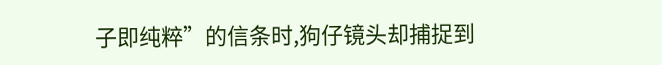子即纯粹”的信条时,狗仔镜头却捕捉到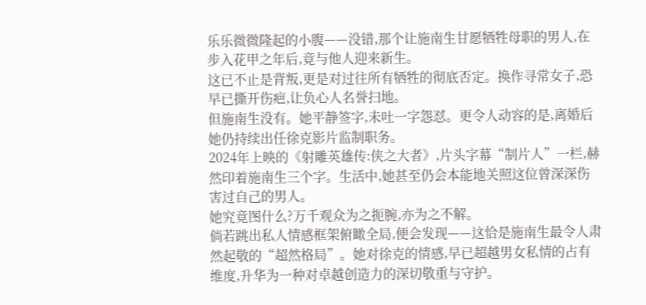乐乐微微隆起的小腹——没错,那个让施南生甘愿牺牲母职的男人,在步入花甲之年后,竟与他人迎来新生。
这已不止是背叛,更是对过往所有牺牲的彻底否定。换作寻常女子,恐早已撕开伤疤,让负心人名誉扫地。
但施南生没有。她平静签字,未吐一字怨怼。更令人动容的是,离婚后她仍持续出任徐克影片监制职务。
2024年上映的《射雕英雄传:侠之大者》,片头字幕“制片人”一栏,赫然印着施南生三个字。生活中,她甚至仍会本能地关照这位曾深深伤害过自己的男人。
她究竟图什么?万千观众为之扼腕,亦为之不解。
倘若跳出私人情感框架俯瞰全局,便会发现——这恰是施南生最令人肃然起敬的“超然格局”。她对徐克的情感,早已超越男女私情的占有维度,升华为一种对卓越创造力的深切敬重与守护。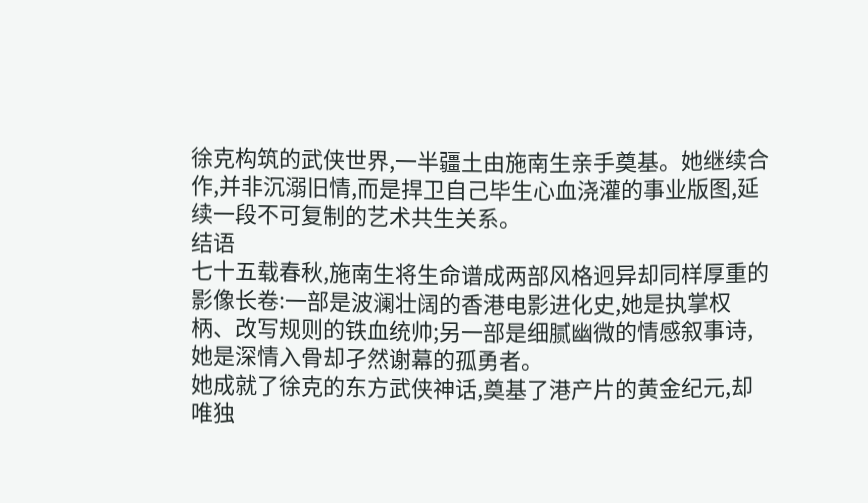徐克构筑的武侠世界,一半疆土由施南生亲手奠基。她继续合作,并非沉溺旧情,而是捍卫自己毕生心血浇灌的事业版图,延续一段不可复制的艺术共生关系。
结语
七十五载春秋,施南生将生命谱成两部风格迥异却同样厚重的影像长卷:一部是波澜壮阔的香港电影进化史,她是执掌权柄、改写规则的铁血统帅;另一部是细腻幽微的情感叙事诗,她是深情入骨却孑然谢幕的孤勇者。
她成就了徐克的东方武侠神话,奠基了港产片的黄金纪元,却唯独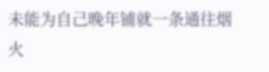未能为自己晚年铺就一条通往烟火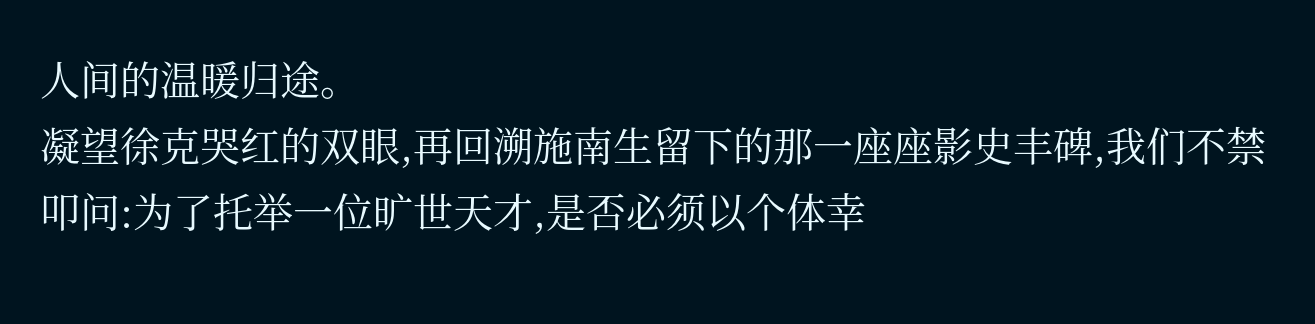人间的温暖归途。
凝望徐克哭红的双眼,再回溯施南生留下的那一座座影史丰碑,我们不禁叩问:为了托举一位旷世天才,是否必须以个体幸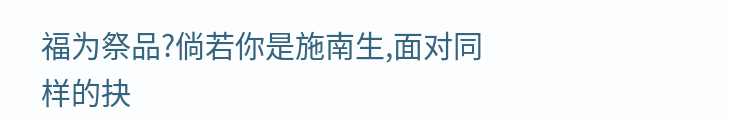福为祭品?倘若你是施南生,面对同样的抉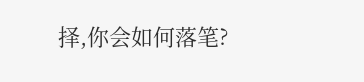择,你会如何落笔?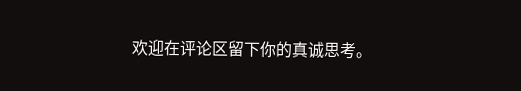欢迎在评论区留下你的真诚思考。